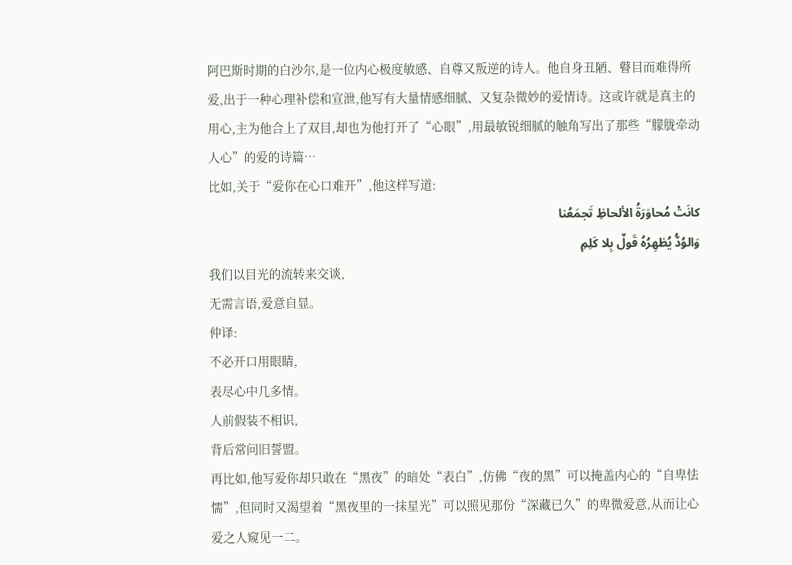阿巴斯时期的白沙尔,是一位内心极度敏感、自尊又叛逆的诗人。他自身丑陋、瞽目而难得所爱,出于一种心理补偿和宣泄,他写有大量情感细腻、又复杂微妙的爱情诗。这或许就是真主的用心,主为他合上了双目,却也为他打开了“心眼”,用最敏锐细腻的触角写出了那些“朦胧牵动人心”的爱的诗篇…
比如,关于“爱你在心口难开”,他这样写道:
كانَتْ مُحاوَرَةُ الألحاظِ تَجمَعُنا
وَالوُدُّ يُظهِرُهُ قَولٌ بِلا كَلِمِ
我们以目光的流转来交谈,
无需言语,爱意自显。
仲译:
不必开口用眼睛,
表尽心中几多情。
人前假装不相识,
背后常问旧誓盟。
再比如,他写爱你却只敢在“黑夜”的暗处“表白”,仿佛“夜的黑”可以掩盖内心的“自卑怯懦”,但同时又渴望着“黑夜里的一抹星光”可以照见那份“深藏已久”的卑微爱意,从而让心爱之人窥见一二。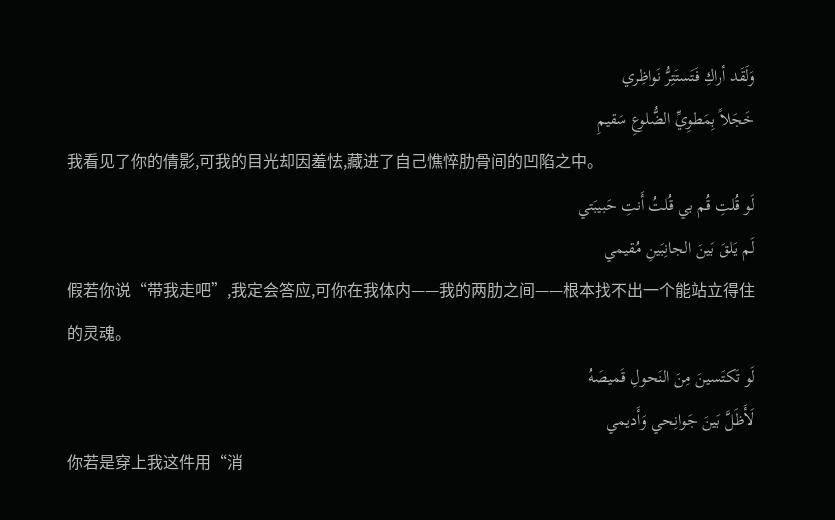وَلَقَد أراكِ فَتَستَتِرُّ نَواظِري
خَجَلاً بِمَطوِيِّ الضُّلوعِ سَقيمِ
我看见了你的倩影,可我的目光却因羞怯,藏进了自己憔悴肋骨间的凹陷之中。
لَو قُلتِ قُم بي قُلتُ أَنتِ حَبيبَتي
لَم يَلقَ بَينَ الجانِبَينِ مُقيمي
假若你说“带我走吧”,我定会答应,可你在我体内——我的两肋之间——根本找不出一个能站立得住的灵魂。
لَو تَكتَسينَ مِنَ النَحولِ قَميصَهُ
لَأَظَلَّ بَينَ جَوانِحي وَأَديمي
你若是穿上我这件用“消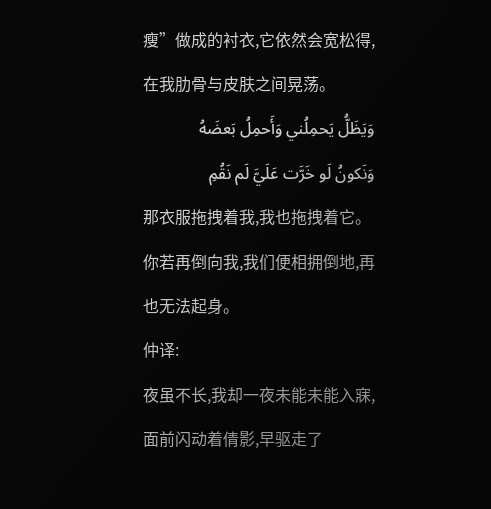瘦”做成的衬衣,它依然会宽松得,在我肋骨与皮肤之间晃荡。
وَيَظَلُّ يَحمِلُني وَأَحمِلُ بَعضَهُ
وَنَكونُ لَو خَرَّت عَلَيَّ لَم نَقُمِ
那衣服拖拽着我,我也拖拽着它。你若再倒向我,我们便相拥倒地,再也无法起身。
仲译:
夜虽不长,我却一夜未能未能入寐,
面前闪动着倩影,早驱走了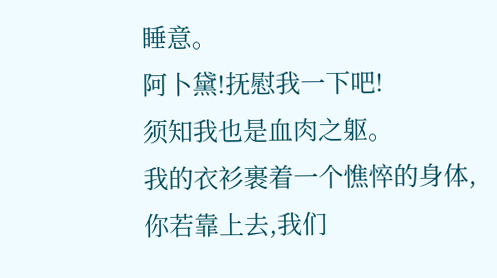睡意。
阿卜黛!抚慰我一下吧!
须知我也是血肉之躯。
我的衣衫裹着一个憔悴的身体,
你若靠上去,我们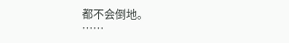都不会倒地。
……